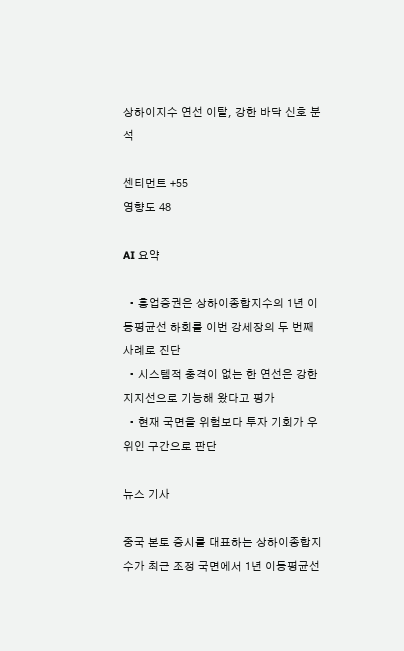상하이지수 연선 이탈, 강한 바닥 신호 분석

센티먼트 +55
영향도 48

AI 요약

  • 흥업증권은 상하이종합지수의 1년 이동평균선 하회를 이번 강세장의 두 번째 사례로 진단
  • 시스템적 충격이 없는 한 연선은 강한 지지선으로 기능해 왔다고 평가
  • 현재 국면을 위험보다 투자 기회가 우위인 구간으로 판단

뉴스 기사

중국 본토 증시를 대표하는 상하이종합지수가 최근 조정 국면에서 1년 이동평균선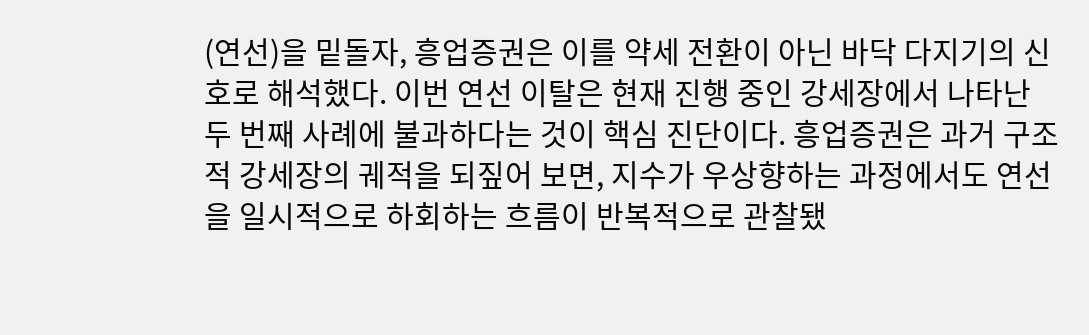(연선)을 밑돌자, 흥업증권은 이를 약세 전환이 아닌 바닥 다지기의 신호로 해석했다. 이번 연선 이탈은 현재 진행 중인 강세장에서 나타난 두 번째 사례에 불과하다는 것이 핵심 진단이다. 흥업증권은 과거 구조적 강세장의 궤적을 되짚어 보면, 지수가 우상향하는 과정에서도 연선을 일시적으로 하회하는 흐름이 반복적으로 관찰됐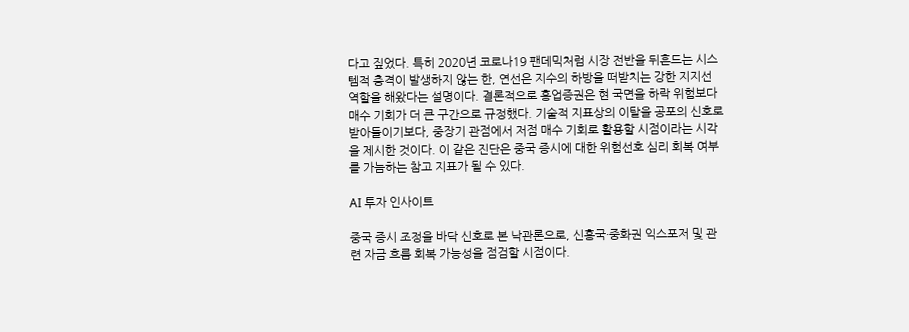다고 짚었다. 특히 2020년 코로나19 팬데믹처럼 시장 전반을 뒤흔드는 시스템적 충격이 발생하지 않는 한, 연선은 지수의 하방을 떠받치는 강한 지지선 역할을 해왔다는 설명이다. 결론적으로 흥업증권은 현 국면을 하락 위험보다 매수 기회가 더 큰 구간으로 규정했다. 기술적 지표상의 이탈을 공포의 신호로 받아들이기보다, 중장기 관점에서 저점 매수 기회로 활용할 시점이라는 시각을 제시한 것이다. 이 같은 진단은 중국 증시에 대한 위험선호 심리 회복 여부를 가늠하는 참고 지표가 될 수 있다.

AI 투자 인사이트

중국 증시 조정을 바닥 신호로 본 낙관론으로, 신흥국·중화권 익스포저 및 관련 자금 흐름 회복 가능성을 점검할 시점이다.